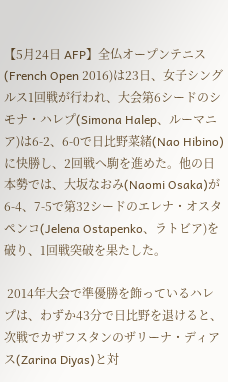【5月24日 AFP】全仏オープンテニス(French Open 2016)は23日、女子シングルス1回戦が行われ、大会第6シードのシモナ・ハレプ(Simona Halep、ルーマニア)は6-2、6-0で日比野菜緒(Nao Hibino)に快勝し、2回戦へ駒を進めた。他の日本勢では、大坂なおみ(Naomi Osaka)が6-4、7-5で第32シードのエレナ・オスタペンコ(Jelena Ostapenko、ラトビア)を破り、1回戦突破を果たした。

 2014年大会で準優勝を飾っているハレプは、わずか43分で日比野を退けると、次戦でカザフスタンのザリーナ・ディアス(Zarina Diyas)と対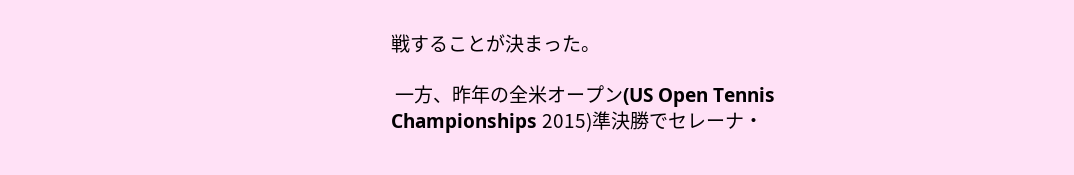戦することが決まった。

 一方、昨年の全米オープン(US Open Tennis Championships 2015)準決勝でセレーナ・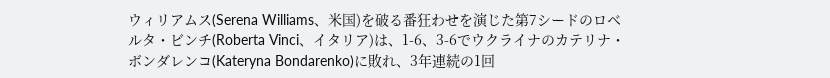ウィリアムス(Serena Williams、米国)を破る番狂わせを演じた第7シードのロベルタ・ビンチ(Roberta Vinci、イタリア)は、1-6、3-6でウクライナのカテリナ・ボンダレンコ(Kateryna Bondarenko)に敗れ、3年連続の1回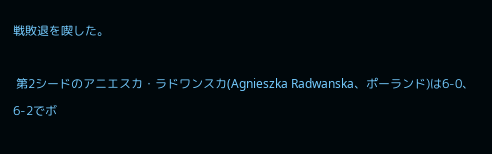戦敗退を喫した。

 第2シードのアニエスカ・ラドワンスカ(Agnieszka Radwanska、ポーランド)は6-0、6-2でボ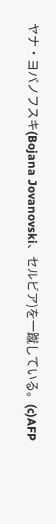ヤナ・ヨバノフスキ(Bojana Jovanovski、セルビア)を一蹴している。(c)AFP